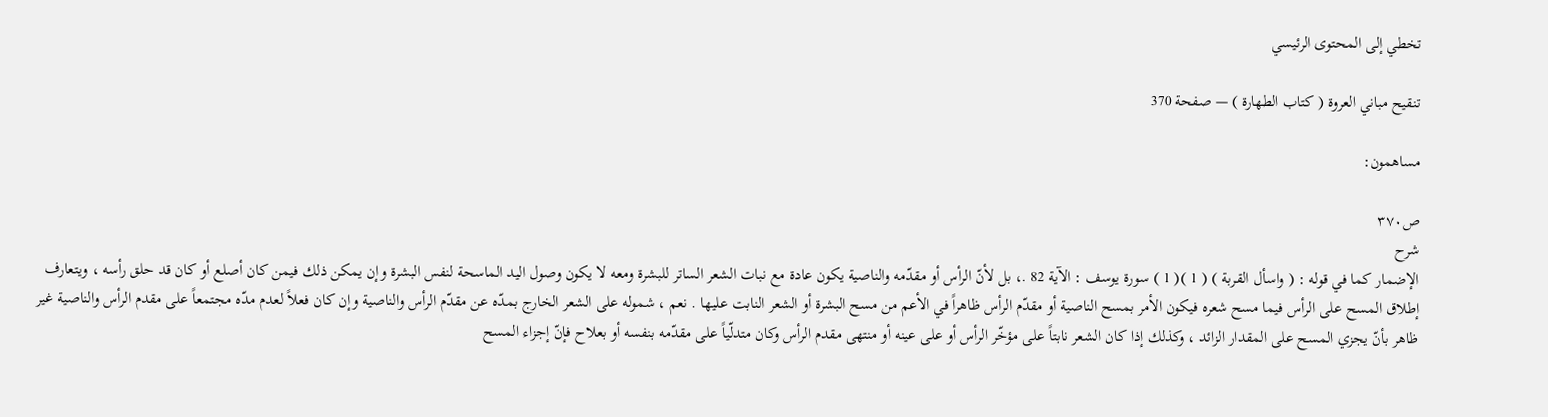تخطي إلى المحتوى الرئيسي

تنقيح مباني العروة ( كتاب الطهارة ) — صفحة 370

مساهمون:

ص٣٧٠
شرح
الإضمار كما في قوله : ( واسأل القربة ) ( 1 )( 1 ) سورة يوسف : الآية 82 .، بل لأنّ الرأس أو مقدّمه والناصية يكون عادة مع نبات الشعر الساتر للبشرة ومعه لا يكون وصول اليد الماسحة لنفس البشرة وإن يمكن ذلك فيمن كان أصلع أو كان قد حلق رأسه ، ويتعارف إطلاق المسح على الرأس فيما مسح شعره فيكون الأمر بمسح الناصية أو مقدّم الرأس ظاهراً في الأعم من مسح البشرة أو الشعر النابت عليها . نعم ، شموله على الشعر الخارج بمدّه عن مقدّم الرأس والناصية وإن كان فعلاً لعدم مدّه مجتمعاً على مقدم الرأس والناصية غير ظاهر بأنّ يجزي المسح على المقدار الزائد ، وكذلك إذا كان الشعر نابتاً على مؤخّر الرأس أو على عينه أو منتهى مقدم الرأس وكان متدلّياً على مقدّمه بنفسه أو بعلاح فإنّ إجزاء المسح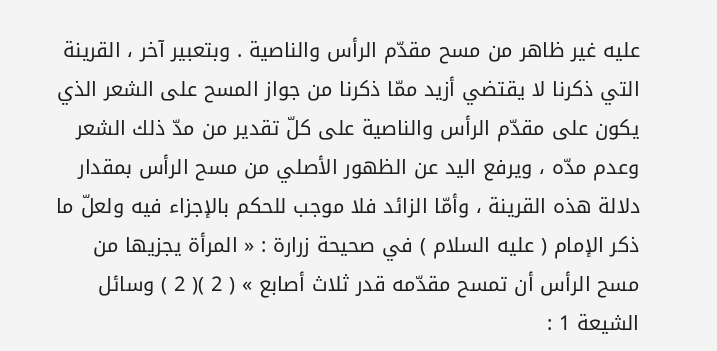عليه غير ظاهر من مسح مقدّم الرأس والناصية . وبتعبير آخر ، القرينة التي ذكرنا لا يقتضي أزيد ممّا ذكرنا من جواز المسح على الشعر الذي يكون على مقدّم الرأس والناصية على كلّ تقدير من مدّ ذلك الشعر وعدم مدّه ، ويرفع اليد عن الظهور الأصلي من مسح الرأس بمقدار دلالة هذه القرينة ، وأمّا الزائد فلا موجب للحكم بالإجزاء فيه ولعلّ ما ذكر الإمام ( عليه السلام ) في صحيحة زرارة : « المرأة يجزيها من مسح الرأس أن تمسح مقدّمه قدر ثلاث أصابع » ( 2 )( 2 ) وسائل الشيعة 1 :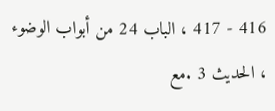416 - 417 ، الباب 24 من أبواب الوضوء ، الحديث 3 .مع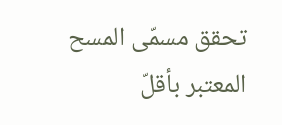تحقق مسمّى المسح المعتبر بأقلّ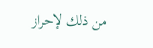من ذلك لإحراز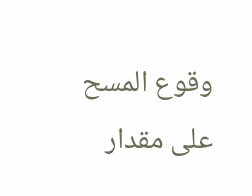وقوع المسح على مقدار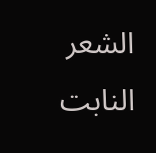الشعر النابت